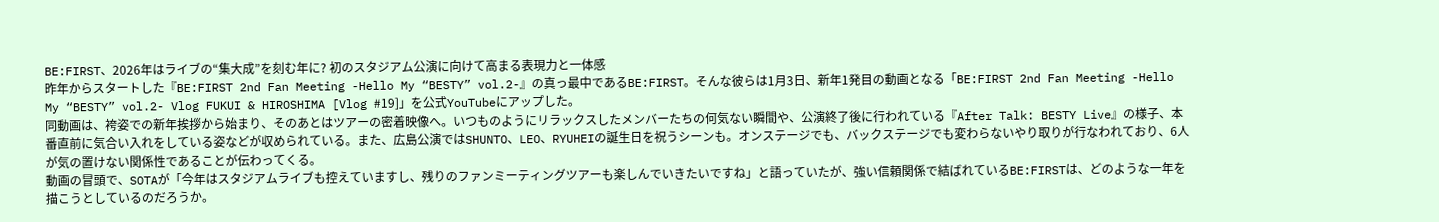BE:FIRST、2026年はライブの“集大成”を刻む年に? 初のスタジアム公演に向けて高まる表現力と一体感
昨年からスタートした『BE:FIRST 2nd Fan Meeting -Hello My “BESTY” vol.2-』の真っ最中であるBE:FIRST。そんな彼らは1月3日、新年1発目の動画となる「BE:FIRST 2nd Fan Meeting -Hello My “BESTY” vol.2- Vlog FUKUI & HIROSHIMA [Vlog #19]」を公式YouTubeにアップした。
同動画は、袴姿での新年挨拶から始まり、そのあとはツアーの密着映像へ。いつものようにリラックスしたメンバーたちの何気ない瞬間や、公演終了後に行われている『After Talk: BESTY Live』の様子、本番直前に気合い入れをしている姿などが収められている。また、広島公演ではSHUNTO、LEO、RYUHEIの誕生日を祝うシーンも。オンステージでも、バックステージでも変わらないやり取りが行なわれており、6人が気の置けない関係性であることが伝わってくる。
動画の冒頭で、SOTAが「今年はスタジアムライブも控えていますし、残りのファンミーティングツアーも楽しんでいきたいですね」と語っていたが、強い信頼関係で結ばれているBE:FIRSTは、どのような一年を描こうとしているのだろうか。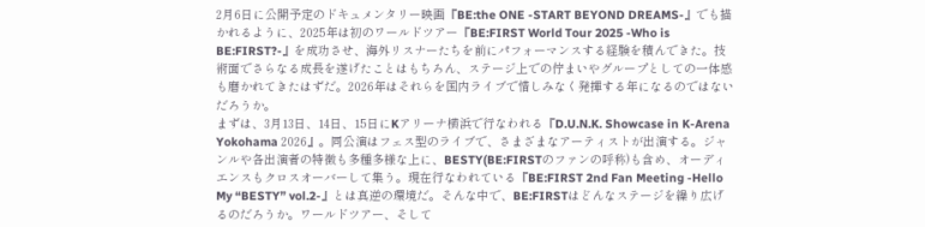2月6日に公開予定のドキュメンタリー映画『BE:the ONE -START BEYOND DREAMS-』でも描かれるように、2025年は初のワールドツアー『BE:FIRST World Tour 2025 -Who is BE:FIRST?-』を成功させ、海外リスナーたちを前にパフォーマンスする経験を積んできた。技術面でさらなる成長を遂げたことはもちろん、ステージ上での佇まいやグループとしての一体感も磨かれてきたはずだ。2026年はそれらを国内ライブで惜しみなく発揮する年になるのではないだろうか。
まずは、3月13日、14日、15日にKアリーナ横浜で行なわれる『D.U.N.K. Showcase in K-Arena Yokohama 2026』。同公演はフェス型のライブで、さまざまなアーティストが出演する。ジャンルや各出演者の特徴も多種多様な上に、BESTY(BE:FIRSTのファンの呼称)も含め、オーディエンスもクロスオーバーして集う。現在行なわれている『BE:FIRST 2nd Fan Meeting -Hello My “BESTY” vol.2-』とは真逆の環境だ。そんな中で、BE:FIRSTはどんなステージを繰り広げるのだろうか。ワールドツアー、そして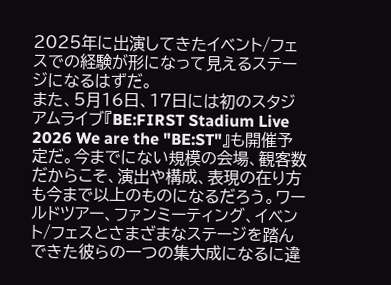2025年に出演してきたイベント/フェスでの経験が形になって見えるステージになるはずだ。
また、5月16日、17日には初のスタジアムライブ『BE:FIRST Stadium Live 2026 We are the "BE:ST"』も開催予定だ。今までにない規模の会場、観客数だからこそ、演出や構成、表現の在り方も今まで以上のものになるだろう。ワールドツアー、ファンミーティング、イベント/フェスとさまざまなステージを踏んできた彼らの一つの集大成になるに違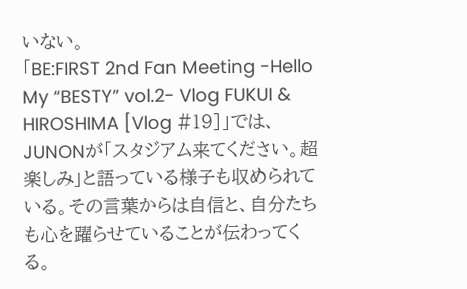いない。
「BE:FIRST 2nd Fan Meeting -Hello My “BESTY” vol.2- Vlog FUKUI & HIROSHIMA [Vlog #19]」では、JUNONが「スタジアム来てください。超楽しみ」と語っている様子も収められている。その言葉からは自信と、自分たちも心を躍らせていることが伝わってくる。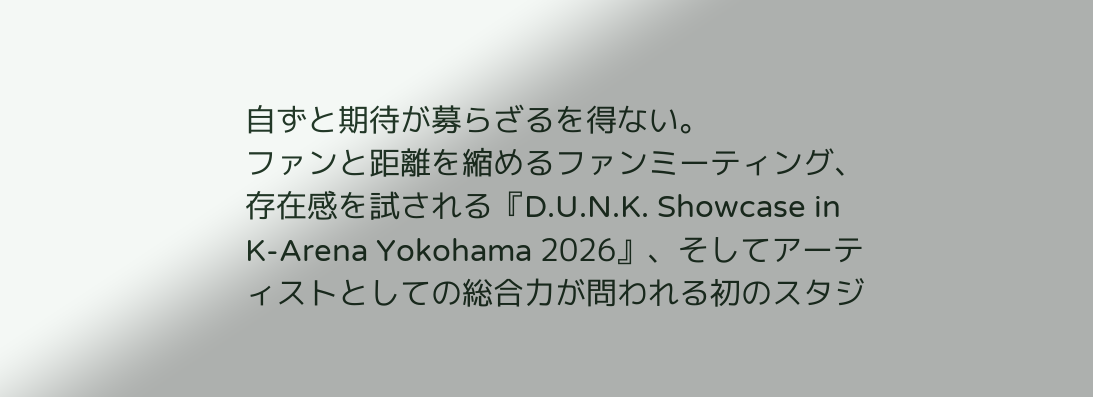自ずと期待が募らざるを得ない。
ファンと距離を縮めるファンミーティング、存在感を試される『D.U.N.K. Showcase in K-Arena Yokohama 2026』、そしてアーティストとしての総合力が問われる初のスタジ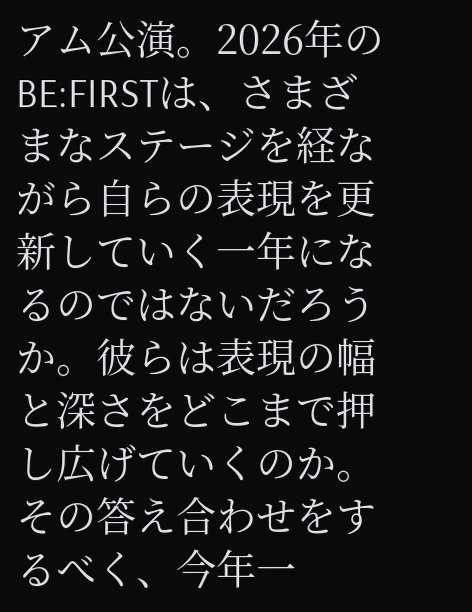アム公演。2026年のBE:FIRSTは、さまざまなステージを経ながら自らの表現を更新していく一年になるのではないだろうか。彼らは表現の幅と深さをどこまで押し広げていくのか。その答え合わせをするべく、今年一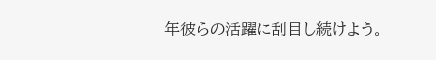年彼らの活躍に刮目し続けよう。